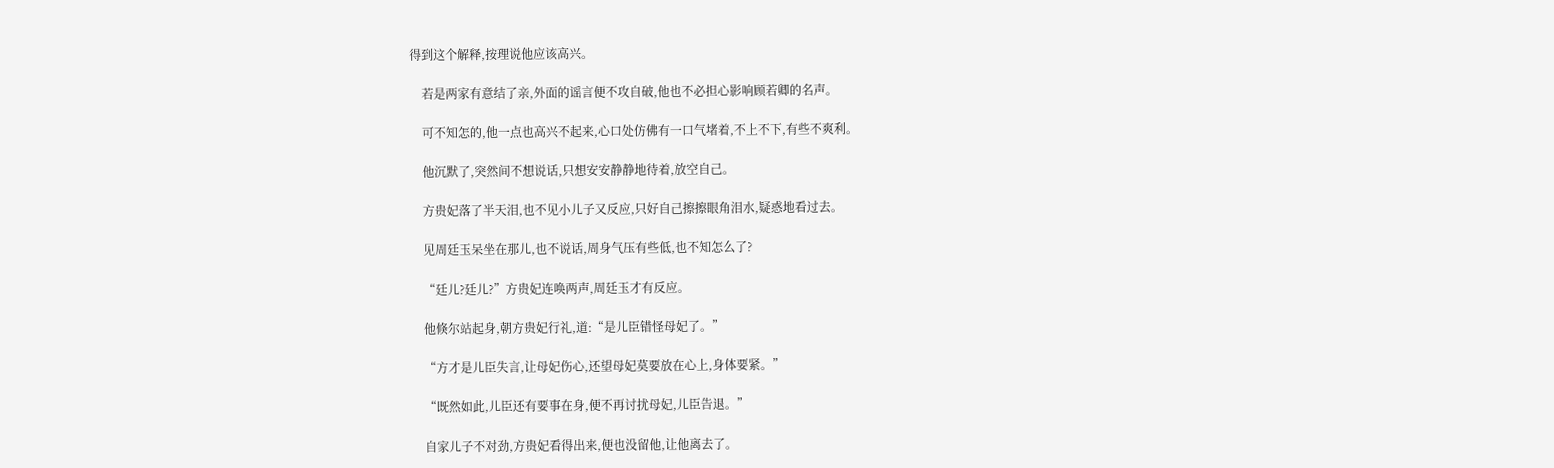得到这个解释,按理说他应该高兴。

    若是两家有意结了亲,外面的谣言便不攻自破,他也不必担心影响顾若卿的名声。

    可不知怎的,他一点也高兴不起来,心口处仿佛有一口气堵着,不上不下,有些不爽利。

    他沉默了,突然间不想说话,只想安安静静地待着,放空自己。

    方贵妃落了半天泪,也不见小儿子又反应,只好自己擦擦眼角泪水,疑惑地看过去。

    见周廷玉呆坐在那儿,也不说话,周身气压有些低,也不知怎么了?

    “廷儿?廷儿?”方贵妃连唤两声,周廷玉才有反应。

    他倏尔站起身,朝方贵妃行礼,道:“是儿臣错怪母妃了。”

    “方才是儿臣失言,让母妃伤心,还望母妃莫要放在心上,身体要紧。”

    “既然如此,儿臣还有要事在身,便不再讨扰母妃,儿臣告退。”

    自家儿子不对劲,方贵妃看得出来,便也没留他,让他离去了。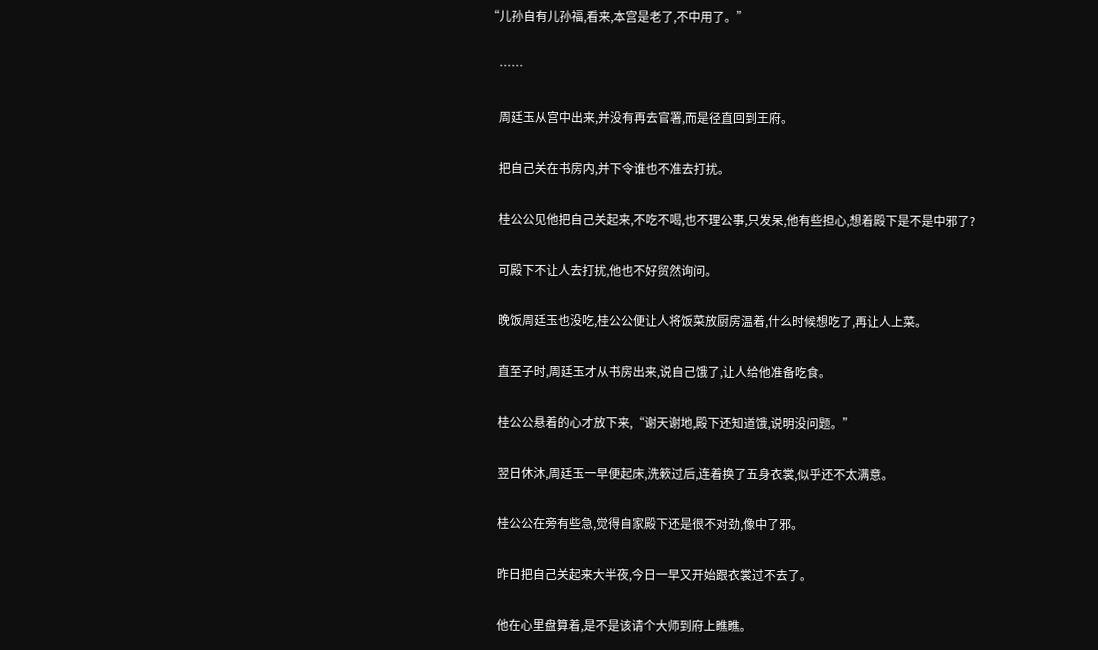“儿孙自有儿孙福,看来,本宫是老了,不中用了。”

    ……

    周廷玉从宫中出来,并没有再去官署,而是径直回到王府。

    把自己关在书房内,并下令谁也不准去打扰。

    桂公公见他把自己关起来,不吃不喝,也不理公事,只发呆,他有些担心,想着殿下是不是中邪了?

    可殿下不让人去打扰,他也不好贸然询问。

    晚饭周廷玉也没吃,桂公公便让人将饭菜放厨房温着,什么时候想吃了,再让人上菜。

    直至子时,周廷玉才从书房出来,说自己饿了,让人给他准备吃食。

    桂公公悬着的心才放下来,“谢天谢地,殿下还知道饿,说明没问题。”

    翌日休沐,周廷玉一早便起床,洗簌过后,连着换了五身衣裳,似乎还不太满意。

    桂公公在旁有些急,觉得自家殿下还是很不对劲,像中了邪。

    昨日把自己关起来大半夜,今日一早又开始跟衣裳过不去了。

    他在心里盘算着,是不是该请个大师到府上瞧瞧。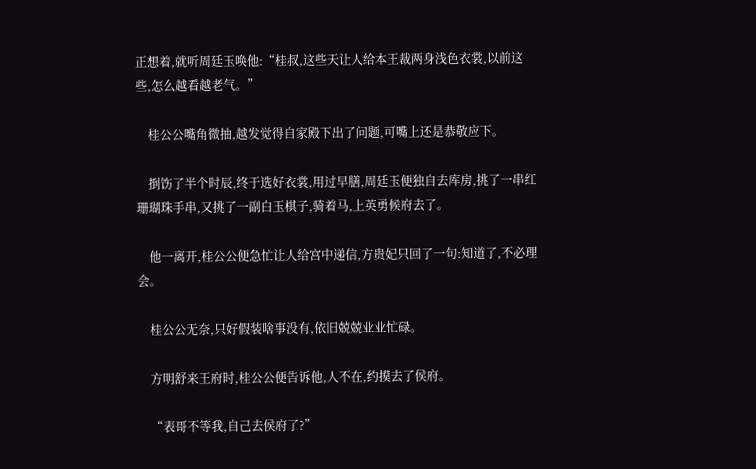正想着,就听周廷玉唤他:“桂叔,这些天让人给本王裁两身浅色衣裳,以前这些,怎么越看越老气。”

    桂公公嘴角微抽,越发觉得自家殿下出了问题,可嘴上还是恭敬应下。

    捯饬了半个时辰,终于选好衣裳,用过早膳,周廷玉便独自去库房,挑了一串红珊瑚珠手串,又挑了一副白玉棋子,骑着马,上英勇候府去了。

    他一离开,桂公公便急忙让人给宫中递信,方贵妃只回了一句:知道了,不必理会。

    桂公公无奈,只好假装啥事没有,依旧兢兢业业忙碌。

    方明舒来王府时,桂公公便告诉他,人不在,约摸去了侯府。

    “表哥不等我,自己去侯府了?”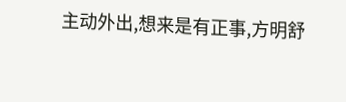主动外出,想来是有正事,方明舒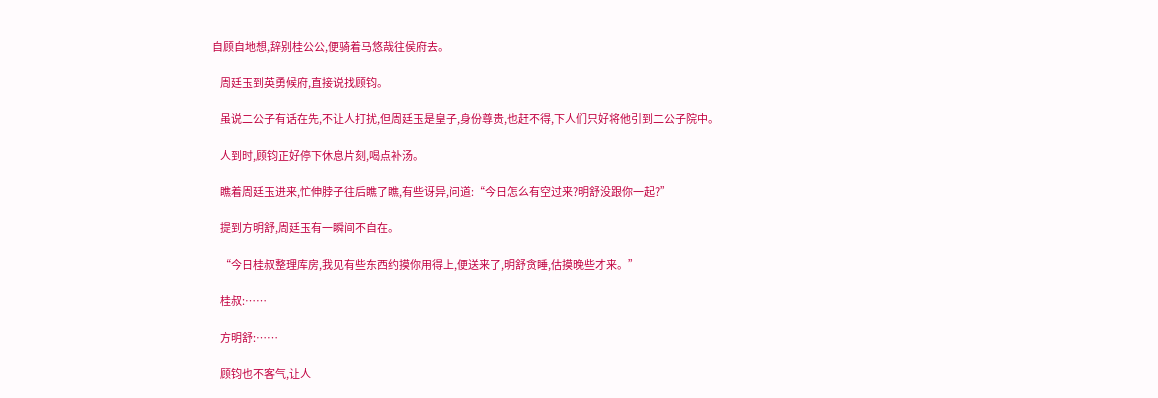自顾自地想,辞别桂公公,便骑着马悠哉往侯府去。

    周廷玉到英勇候府,直接说找顾钧。

    虽说二公子有话在先,不让人打扰,但周廷玉是皇子,身份尊贵,也赶不得,下人们只好将他引到二公子院中。

    人到时,顾钧正好停下休息片刻,喝点补汤。

    瞧着周廷玉进来,忙伸脖子往后瞧了瞧,有些讶异,问道:“今日怎么有空过来?明舒没跟你一起?”

    提到方明舒,周廷玉有一瞬间不自在。

    “今日桂叔整理库房,我见有些东西约摸你用得上,便送来了,明舒贪睡,估摸晚些才来。”

    桂叔:……

    方明舒:……

    顾钧也不客气,让人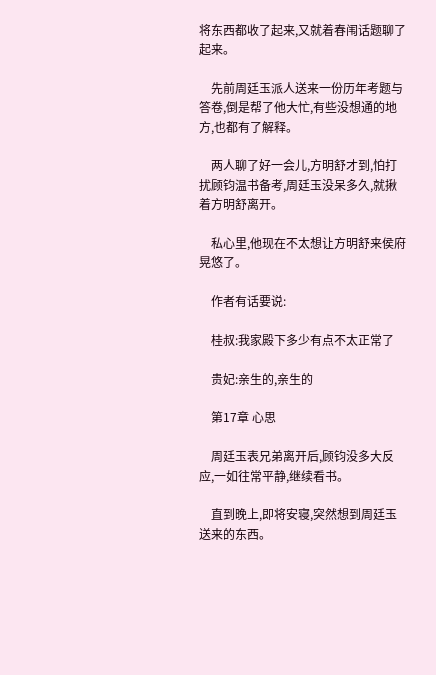将东西都收了起来,又就着春闱话题聊了起来。

    先前周廷玉派人送来一份历年考题与答卷,倒是帮了他大忙,有些没想通的地方,也都有了解释。

    两人聊了好一会儿,方明舒才到,怕打扰顾钧温书备考,周廷玉没呆多久,就揪着方明舒离开。

    私心里,他现在不太想让方明舒来侯府晃悠了。

    作者有话要说:

    桂叔:我家殿下多少有点不太正常了

    贵妃:亲生的,亲生的

    第17章 心思

    周廷玉表兄弟离开后,顾钧没多大反应,一如往常平静,继续看书。

    直到晚上,即将安寝,突然想到周廷玉送来的东西。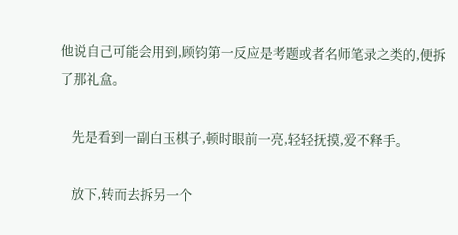他说自己可能会用到,顾钧第一反应是考题或者名师笔录之类的,便拆了那礼盒。

    先是看到一副白玉棋子,顿时眼前一亮,轻轻抚摸,爱不释手。

    放下,转而去拆另一个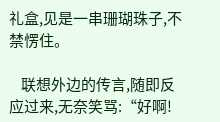礼盒,见是一串珊瑚珠子,不禁愣住。

    联想外边的传言,随即反应过来,无奈笑骂:“好啊!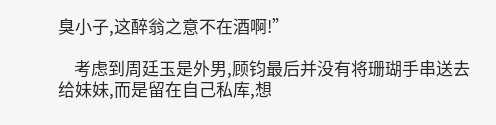臭小子,这醉翁之意不在酒啊!”

    考虑到周廷玉是外男,顾钧最后并没有将珊瑚手串送去给妹妹,而是留在自己私库,想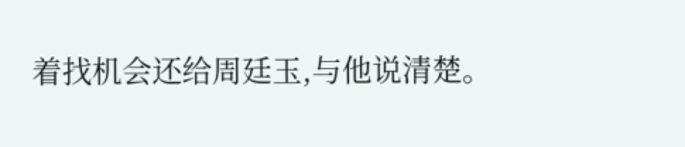着找机会还给周廷玉,与他说清楚。